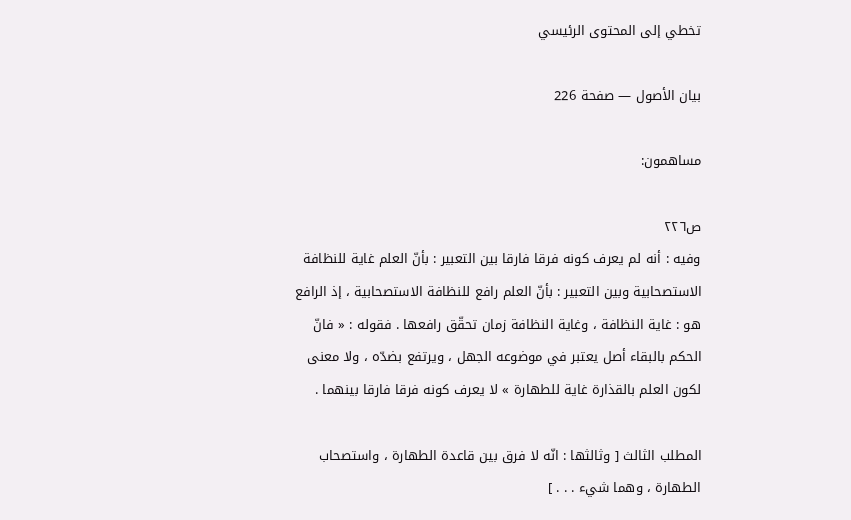تخطي إلى المحتوى الرئيسي

بيان الأصول — صفحة 226

مساهمون:

ص٢٢٦
وفيه : أنه لم يعرف كونه فرقا فارقا بين التعبير : بأنّ العلم غاية للنظافة الاستصحابية وبين التعبير : بأنّ العلم رافع للنظافة الاستصحابية ، إذ الرافع هو : غاية النظافة ، وغاية النظافة زمان تحقّق رافعها . فقوله : « فانّ الحكم بالبقاء أصل يعتبر في موضوعه الجهل ، ويرتفع بضدّه ، ولا معنى لكون العلم بالقذارة غاية للطهارة » لا يعرف كونه فرقا فارقا بينهما .

المطلب الثالث [ وثالثها : انّه لا فرق بين قاعدة الطهارة ، واستصحاب الطهارة ، وهما شيء . . . ]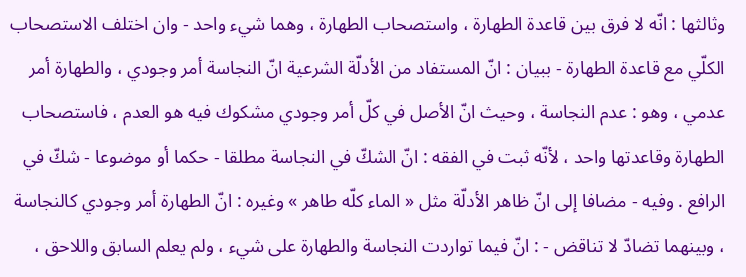وثالثها : انّه لا فرق بين قاعدة الطهارة ، واستصحاب الطهارة ، وهما شيء واحد - وان اختلف الاستصحاب الكلّي مع قاعدة الطهارة - ببيان : انّ المستفاد من الأدلّة الشرعية انّ النجاسة أمر وجودي ، والطهارة أمر عدمي ، وهو : عدم النجاسة ، وحيث انّ الأصل في كلّ أمر وجودي مشكوك فيه هو العدم ، فاستصحاب الطهارة وقاعدتها واحد ، لأنّه ثبت في الفقه : انّ الشكّ في النجاسة مطلقا - حكما أو موضوعا - شكّ في الرافع . وفيه - مضافا إلى انّ ظاهر الأدلّة مثل « الماء كلّه طاهر » وغيره : انّ الطهارة أمر وجودي كالنجاسة ، وبينهما تضادّ لا تناقض - : انّ فيما تواردت النجاسة والطهارة على شيء ، ولم يعلم السابق واللاحق ،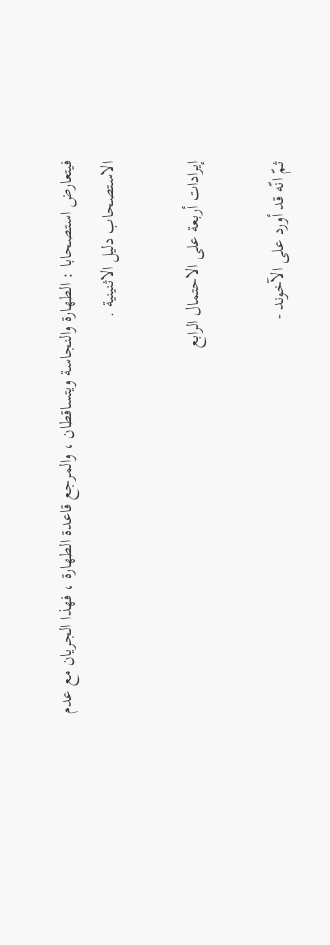فيتعارض استصحابا : الطهارة والنجاسة ويتساقطان ، والمرجع قاعدة الطهارة ، فهذا الجريان مع عدم الاستصحاب دليل الاثنينية .

إيرادات أربعة على الاحتمال الرابع

ثمّ انّه قد أورد على الآخوند -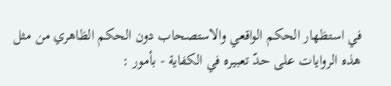في استظهار الحكم الواقعي والاستصحاب دون الحكم الظاهري من مثل هذه الروايات على حدّ تعبيره في الكفاية - بأمور :